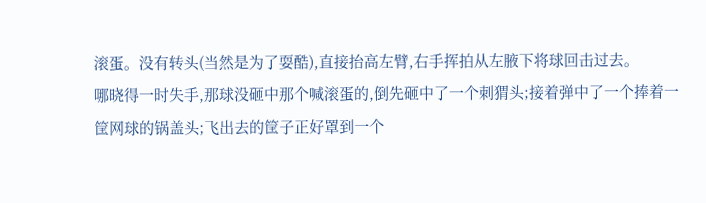滚蛋。没有转头(当然是为了耍酷),直接抬高左臂,右手挥拍从左腋下将球回击过去。
哪晓得一时失手,那球没砸中那个喊滚蛋的,倒先砸中了一个刺猬头;接着弹中了一个捧着一筐网球的锅盖头;飞出去的筐子正好罩到一个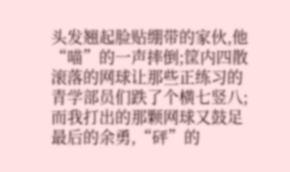头发翘起脸贴绷带的家伙,他“喵”的一声摔倒;筐内四散滚落的网球让那些正练习的青学部员们跌了个横七竖八;而我打出的那颗网球又鼓足最后的余勇,“砰”的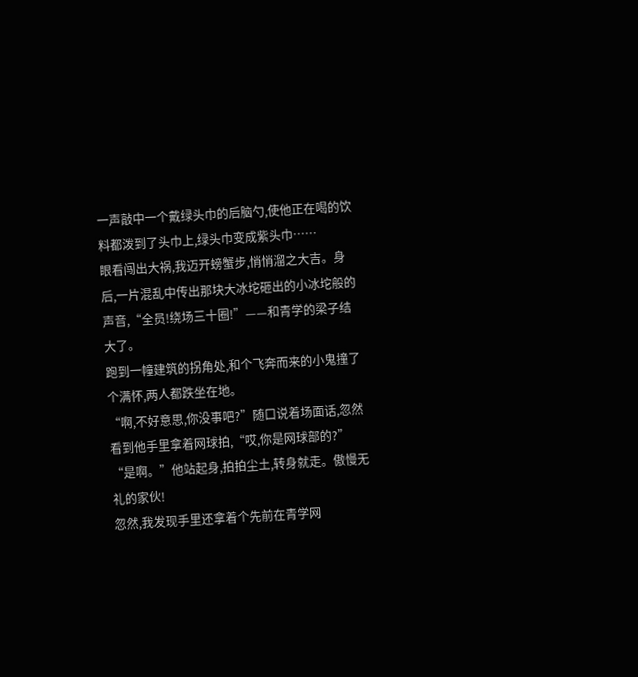一声敲中一个戴绿头巾的后脑勺,使他正在喝的饮料都泼到了头巾上,绿头巾变成紫头巾……
眼看闯出大祸,我迈开螃蟹步,悄悄溜之大吉。身后,一片混乱中传出那块大冰坨砸出的小冰坨般的声音,“全员!绕场三十圈!”——和青学的梁子结大了。
跑到一幢建筑的拐角处,和个飞奔而来的小鬼撞了个满怀,两人都跌坐在地。
“啊,不好意思,你没事吧?”随口说着场面话,忽然看到他手里拿着网球拍,“哎,你是网球部的?”
“是啊。”他站起身,拍拍尘土,转身就走。傲慢无礼的家伙!
忽然,我发现手里还拿着个先前在青学网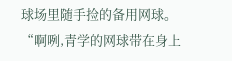球场里随手捡的备用网球。
“啊咧,青学的网球带在身上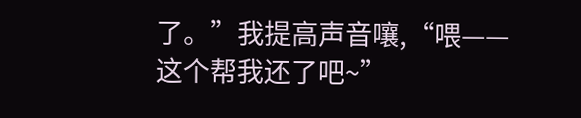了。”我提高声音嚷,“喂——这个帮我还了吧~”